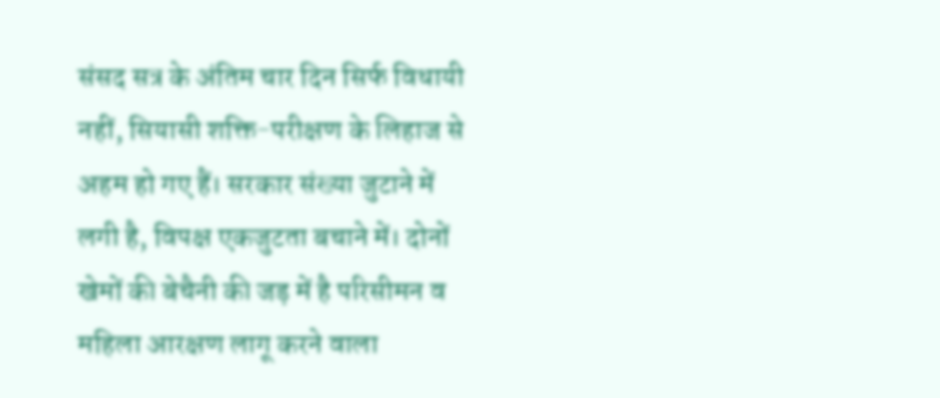संसद सत्र के अंतिम चार दिन सिर्फ विधायी नहीं, सियासी शक्ति-परीक्षण के लिहाज से अहम हो गए हैं। सरकार संख्या जुटाने में लगी है, विपक्ष एकजुटता बचाने में। दोनों खेमों की बेचैनी की जड़ में है परिसीमन व महिला आरक्षण लागू करने वाला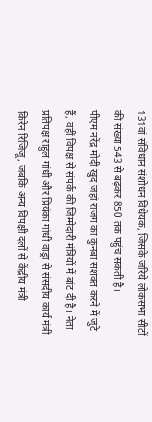131वां संविधान संशोधन विधेयक, जिसके जरिये लोकसभा सीटों की संख्या 543 से बढ़कर 850 तक पहुंच सकती है।
पीएम नरेंद्र मोदी खुद जहां राजग का कुनबा सशक्त करने में जुटे हैं, वहीं विपक्ष से संपर्क की जिम्मेदारी मंत्रियों में बांट दी है। नेता प्रतिपक्ष राहुल गांधी और प्रियंका गांधी वाड्रा से संसदीय कार्य मंत्री किरेन रिजिजू, जबकि अन्य विपक्षी दलों से केंद्रीय मंत्री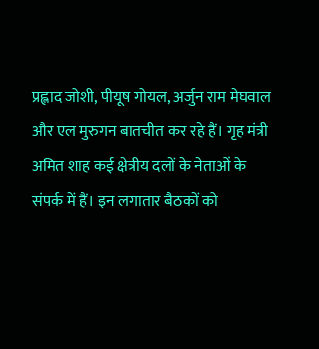प्रह्लाद जोशी, पीयूष गोयल, अर्जुन राम मेघवाल और एल मुरुगन बातचीत कर रहे हैं। गृह मंत्री अमित शाह कई क्षेत्रीय दलों के नेताओं के संपर्क में हैं। इन लगातार बैठकों को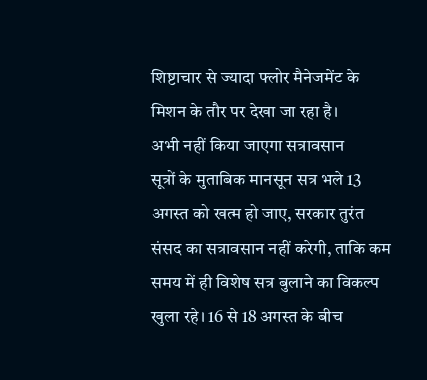शिष्टाचार से ज्यादा फ्लोर मैनेजमेंट के मिशन के तौर पर देखा जा रहा है।
अभी नहीं किया जाएगा सत्रावसान
सूत्रों के मुताबिक मानसून सत्र भले 13 अगस्त को खत्म हो जाए, सरकार तुरंत संसद का सत्रावसान नहीं करेगी, ताकि कम समय में ही विशेष सत्र बुलाने का विकल्प खुला रहे। 16 से 18 अगस्त के बीच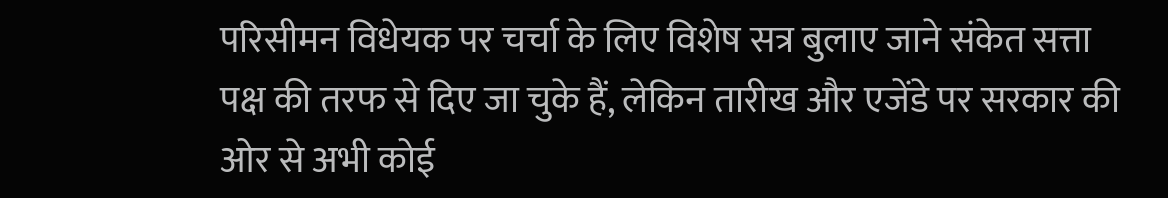परिसीमन विधेयक पर चर्चा के लिए विशेष सत्र बुलाए जाने संकेत सत्ता पक्ष की तरफ से दिए जा चुके हैं, लेकिन तारीख और एजेंडे पर सरकार की ओर से अभी कोई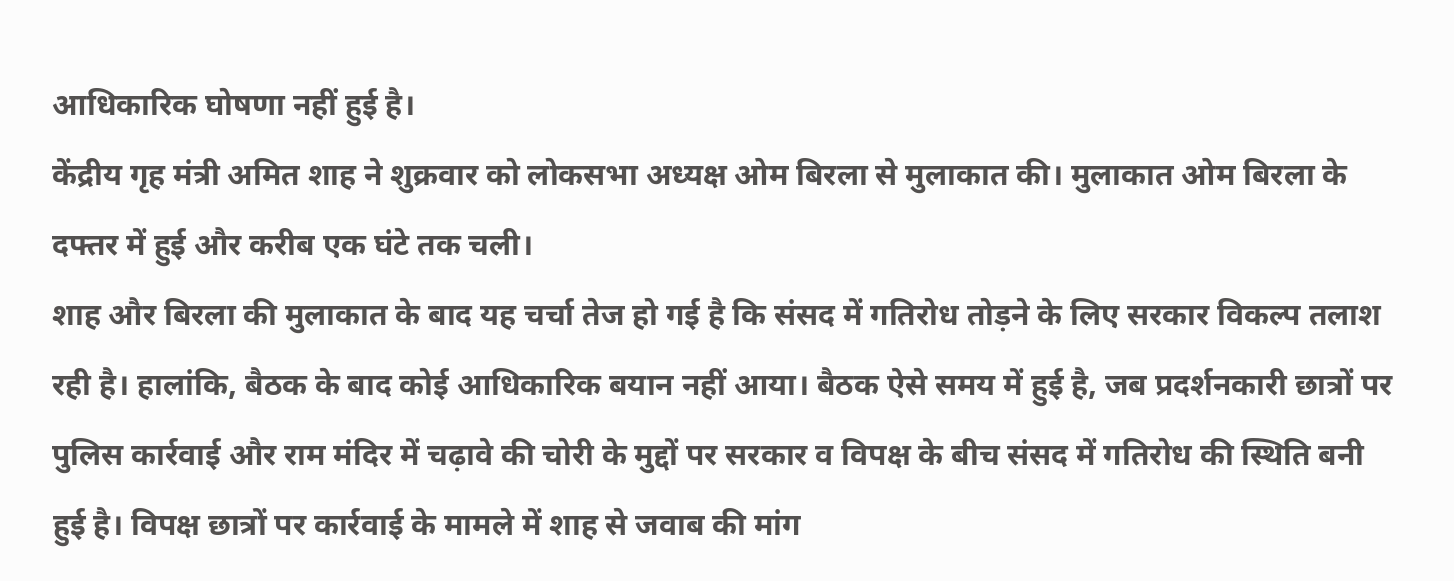आधिकारिक घोषणा नहीं हुई है।
केंद्रीय गृह मंत्री अमित शाह ने शुक्रवार को लोकसभा अध्यक्ष ओम बिरला से मुलाकात की। मुलाकात ओम बिरला के दफ्तर में हुई और करीब एक घंटे तक चली।
शाह और बिरला की मुलाकात के बाद यह चर्चा तेज हो गई है कि संसद में गतिरोध तोड़ने के लिए सरकार विकल्प तलाश रही है। हालांकि, बैठक के बाद कोई आधिकारिक बयान नहीं आया। बैठक ऐसे समय में हुई है, जब प्रदर्शनकारी छात्रों पर पुलिस कार्रवाई और राम मंदिर में चढ़ावे की चोरी के मुद्दों पर सरकार व विपक्ष के बीच संसद में गतिरोध की स्थिति बनी हुई है। विपक्ष छात्रों पर कार्रवाई के मामले में शाह से जवाब की मांग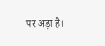पर अड़ा है।